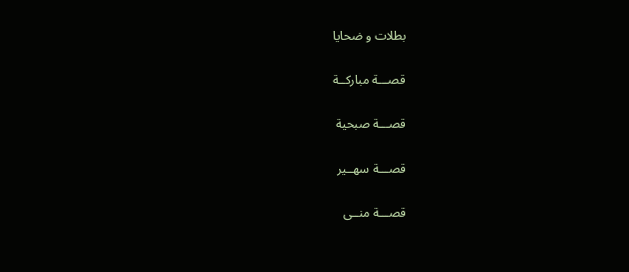بطلات و ضحايا

قصـــة مباركــة

قصـــة صبحية

قصـــة سهــير

قصـــة منــى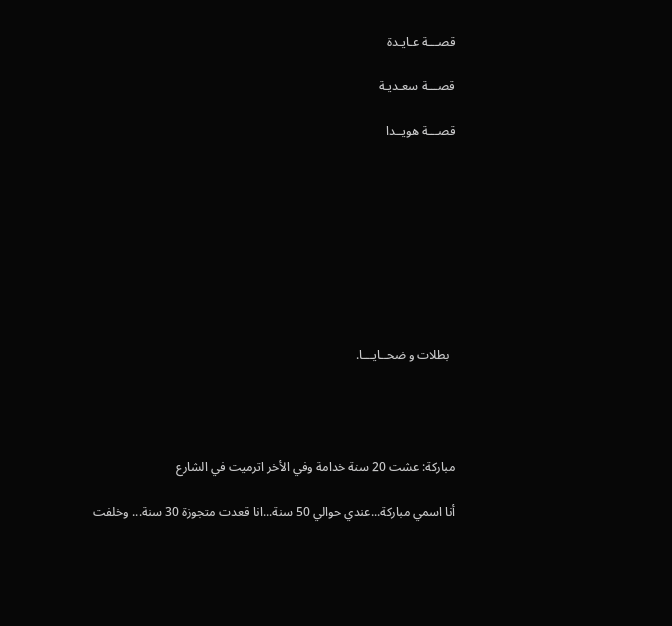قصـــة عـايـدة

قصـــة سعـديـة

قصـــة هويــدا









  بطلات و ضحــايـــا.




مباركة: عشت 20 سنة خدامة وفي الأخر اترميت في الشارع

أنا اسمي مباركة...عندي حوالي 50 سنة...انا قعدت متجوزة 30 سنة... وخلفت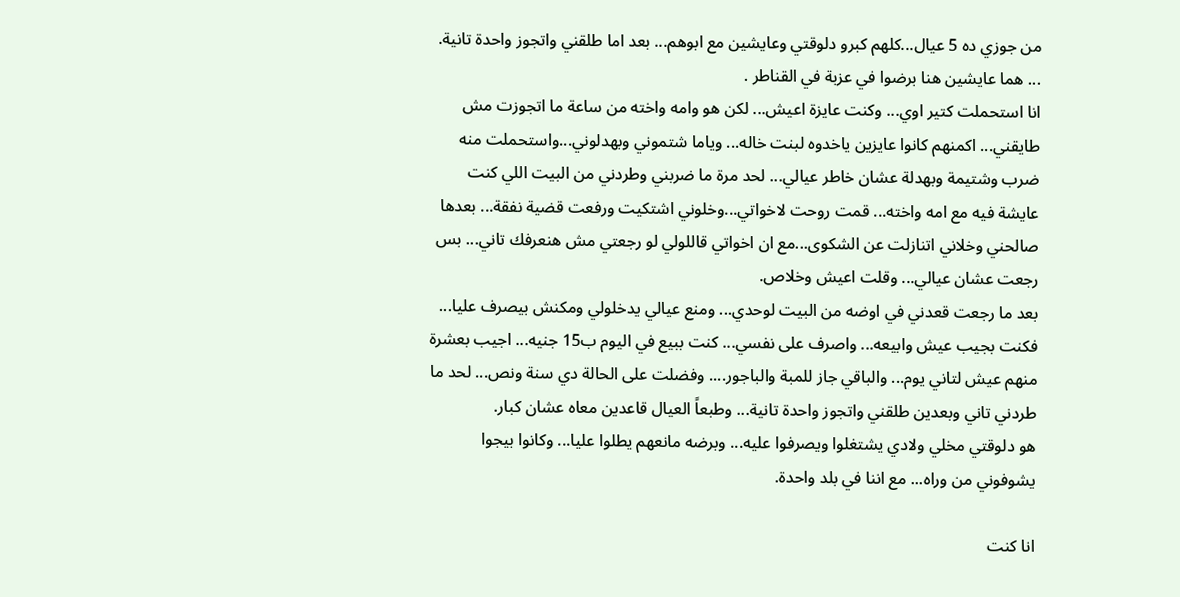من جوزي ده 5 عيال...كلهم كبرو دلوقتي وعايشين مع ابوهم... بعد اما طلقني واتجوز واحدة تانية. ... هما عايشين هنا برضوا في عزبة في القناطر .
انا استحملت كتير اوي... وكنت عايزة اعيش... لكن هو وامه واخته من ساعة ما اتجوزت مش طايقني... اكمنهم كانوا عايزين ياخدوه لبنت خاله... وياما شتموني وبهدلوني...واستحملت منه ضرب وشتيمة وبهدلة عشان خاطر عيالي... لحد مرة ما ضربني وطردني من البيت اللي كنت عايشة فيه مع امه واخته... قمت روحت لاخواتي...وخلوني اشتكيت ورفعت قضية نفقة... بعدها صالحني وخلاني اتنازلت عن الشكوى...مع ان اخواتي قاللولي لو رجعتي مش هنعرفك تاني... بس رجعت عشان عيالي... وقلت اعيش وخلاص.
بعد ما رجعت قعدني في اوضه من البيت لوحدي... ومنع عيالي يدخلولي ومكنش بيصرف عليا... فكنت بجيب عيش وابيعه... واصرف على نفسي... كنت ببيع في اليوم ب15 جنيه... اجيب بعشرة منهم عيش لتاني يوم... والباقي جاز للمبة والباجور.... وفضلت على الحالة دي سنة ونص... لحد ما طردني تاني وبعدين طلقني واتجوز واحدة تانية... وطبعاً العيال قاعدين معاه عشان كبار.
هو دلوقتي مخلي ولادي يشتغلوا ويصرفوا عليه... وبرضه مانعهم يطلوا عليا... وكانوا بيجوا يشوفوني من وراه... مع اننا في بلد واحدة.

انا كنت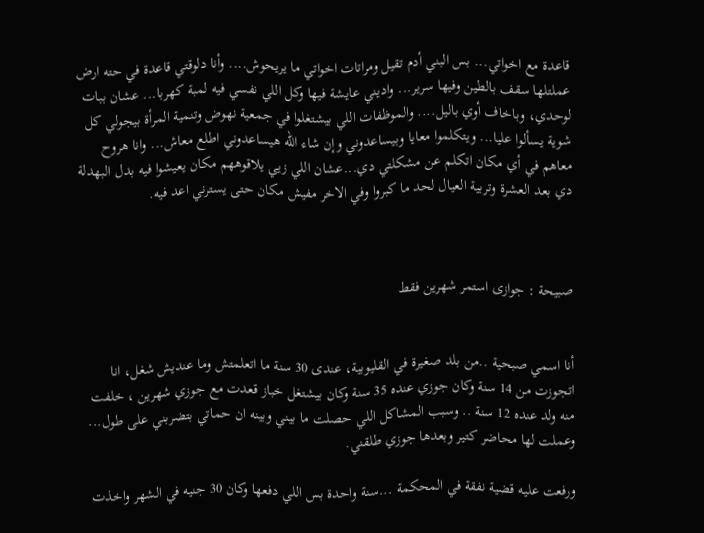قاعدة مع اخواتي... بس البني أدم تقيل ومراتات اخواتي ما يريحوش.... وأنا دلوقتي قاعدة في حته ارض عملتلها سقف بالطين وفيها سرير... واديني عايشة فيها وكل اللي نفسي فيه لمبة كهربا... عشان ببات لوحدي، وباخاف أوي باليل.... والموظفات اللي بيشتغلوا في جمعية نهوض وتنمية المرأة بيجولي كل شوية يسألوا عليا... ويتكلموا معايا وبيساعدوني وإن شاء الله هيساعدوني اطلع معاش... وانا هروح معاهم في أي مكان اتكلم عن مشكلتي دي...عشان اللي زيي يلاقوههم مكان يعيشوا فيه بدل البهدلة دي بعد العشرة وتربية العيال لحد ما كبروا وفي الاخر مفيش مكان حتى يسترني اعد فيه.



صبيحة : جوازى استمر شهرين فقط


أنا اسمي صبحية ..من بلد صغيرة في القليوبية، عندى 30 سنة ما اتعلمتش وما عنديش شغل، انا اتجوزت من 14 سنة وكان جوزي عنده 35 سنة وكان بيشتغل خباز قعدت مع جوزي شهرين ، خلفت منه ولد عنده 12 سنة .. وسبب المشاكل اللي حصلت ما بيني وبينه ان حماتي بتضربني على طول... وعملت لها محاضر كتير وبعدها جوزي طلقني.

ورفعت عليه قضية نفقة في المحكمة ...سنة واحدة بس اللي دفعها وكان 30 جنيه في الشهر واخذت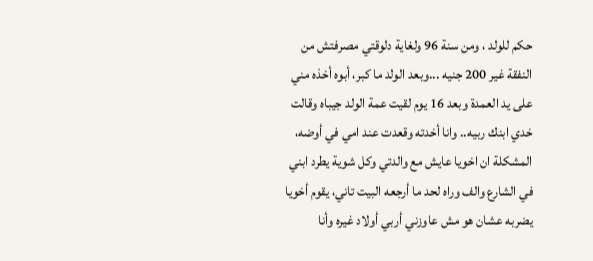حكم للولد ، ومن سنة 96 ولغاية دلوقتي مصرفتش من النفقة غير 200 جنيه ...وبعد الولد ما كبر، أبوه أخذه مني على يد العمدة وبعد 16 يوم لقيت عمة الولد جيباه وقالت خدي ابنك ربيه.. وانا أخدته وقعدت عند امي في أوضه، المشكلة ان اخويا عايش مع والدتي وكل شوية يطرد ابني في الشارع والف وراه لحد ما أرجعه البيت تاني، يقوم أخويا يضربه عشان هو مش عاوزني أربي أولاد غيره وأنا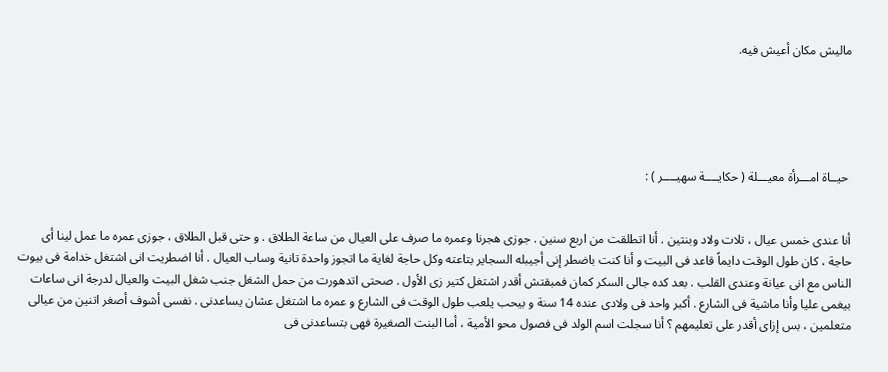ماليش مكان أعيش فيه.





 حيــاة امـــرأة معيـــلة ( حكايــــة سهيــــر ) :


أنا عندى خمس عيال ، تلات ولاد وبنتين . أنا اتطلقت من اربع سنين . جوزى هجرنا وعمره ما صرف على العيال من ساعة الطلاق . و حتى قبل الطلاق ، جوزى عمره ما عمل لينا أى حاجة ، كان طول الوقت دايماً قاعد فى البيت و أنا كنت باضطر إنى أجيبله السجاير بتاعته وكل حاجة لغاية ما اتجوز واحدة تانية وساب العيال . أنا اضطريت انى اشتغل خدامة فى بيوت الناس مع انى عيانة وعندى القلب . بعد كده جالى السكر كمان فمبقتش أقدر اشتغل كتير زى الأول . صحتى اتدهورت من حمل الشغل جنب شغل البيت والعيال لدرجة انى ساعات بيغمى عليا وأنا ماشية فى الشارع . أكبر واحد فى ولادى عنده 14 سنة و بيحب يلعب طول الوقت فى الشارع و عمره ما اشتغل عشان يساعدنى . نفسى أشوف أصغر اتنين من عيالى متعلمين ، بس إزاى أقدر على تعليمهم ؟ أنا سجلت اسم الولد فى فصول محو الأمية ، أما البنت الصغيرة فهى بتساعدنى فى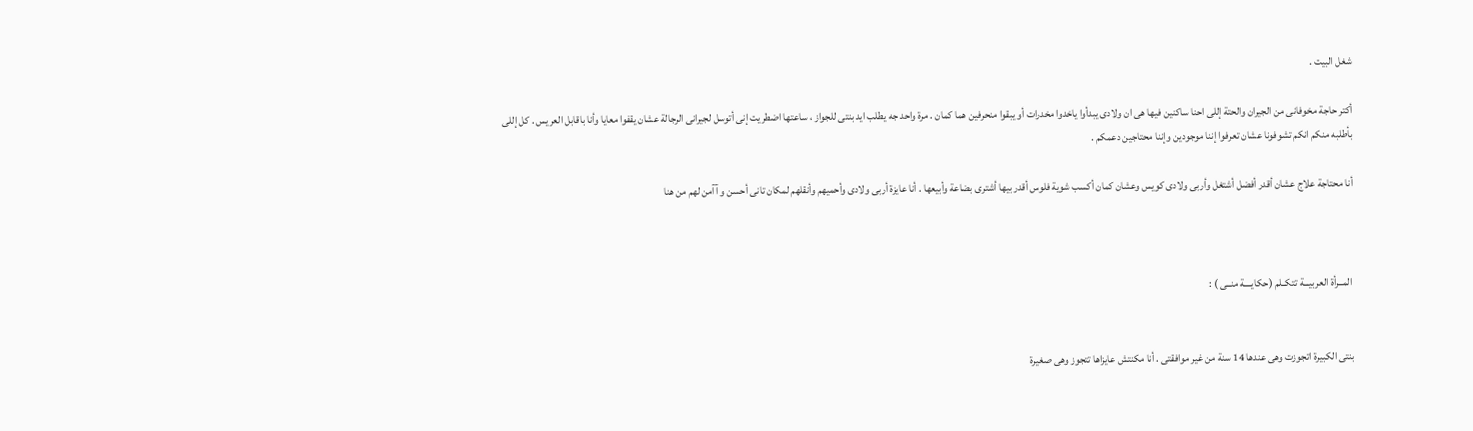شغل البيت .

أكتر حاجة مخوفانى من الجيران والحتة إللى احنا ساكنين فيها هى ان ولادى يبدأوا ياخدوا مخدرات أو يبقوا منحرفين هما كمان . مرة واحد جه يطلب ايد بنتى للجواز ، ساعتها اضطريت إنى أتوسل لجيرانى الرجالة عشان يقفوا معايا وأنا باقابل العريس . كل إللى بأطلبه منكم انكم تشوفونا عشان تعرفوا إننا موجودين وإننا محتاجين دعمكم .

أنا محتاجة علاج عشان أقدر أفضل أشتغل وأربى ولادى كويس وعشان كمان أكسب شوية فلوس أقدر بيها أشترى بضاعة وأبيعها . أنا عايزة أربى ولادى وأحميهم وأنقلهم لمكان تانى أحسن و آآمن لهم من هنا



 المــرأة العربيـــة تتكــلم (حكايــــة منــى ) :


بنتى الكبيرة اتجوزت وهى عندها 14 سنة من غير موافقتى . أنا مكنتش عايزاها تتجوز وهى صغيرة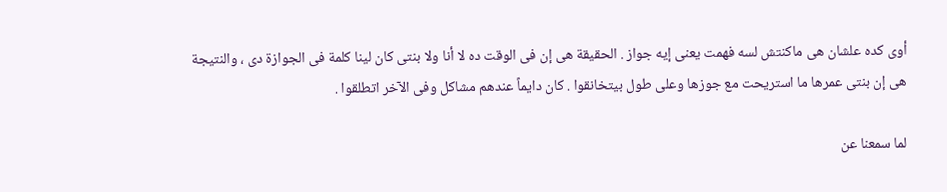أوى كده علشان هى ماكنتش لسه فهمت يعنى إيه جواز . الحقيقة هى إن فى الوقت ده لا أنا ولا بنتى كان لينا كلمة فى الجوازة دى ، والنتيجة هى إن بنتى عمرها ما استريحت مع جوزها وعلى طول بيتخانقوا . كان دايماً عندهم مشاكل وفى الآخر اتطلقوا .

لما سمعنا عن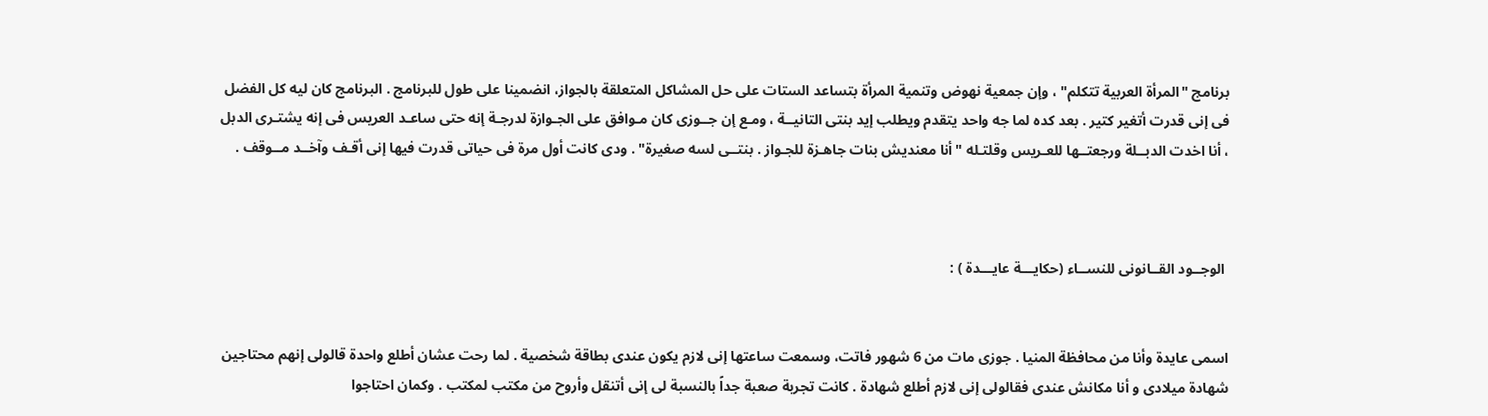برنامج "المرأة العربية تتكلم" ، وإن جمعية نهوض وتنمية المرأة بتساعد الستات على حل المشاكل المتعلقة بالجواز، انضمينا على طول للبرنامج . البرنامج كان ليه كل الفضل فى إنى قدرت أتغير كتير . بعد كده لما جه واحد يتقدم ويطلب إيد بنتى التانيــة ، ومـع إن جــوزى كان مـوافق على الجـوازة لدرجـة إنه حتى ساعـد العريس فى إنه يشتـرى الدبل ، أنا اخدت الدبــلة ورجعتــها للعـريس وقلتـله "أنا معنديش بنات جاهـزة للجـواز . بنتــى لسه صغيرة" . ودى كانت أول مرة فى حياتى قدرت فيها إنى أقـف وآخــد مــوقف .



 الوجــود القــانونى للنســاء (حكايـــة عايـــدة ) :


اسمى عايدة وأنا من محافظة المنيا . جوزى مات من 6 شهور فاتت، وسمعت ساعتها إنى لازم يكون عندى بطاقة شخصية . لما رحت عشان أطلع واحدة قالولى إنهم محتاجين شهادة ميلادى و أنا مكانش عندى فقالولى إنى لازم أطلع شهادة . كانت تجربة صعبة جداً بالنسبة لى إنى أتنقل وأروح من مكتب لمكتب . وكمان احتاجوا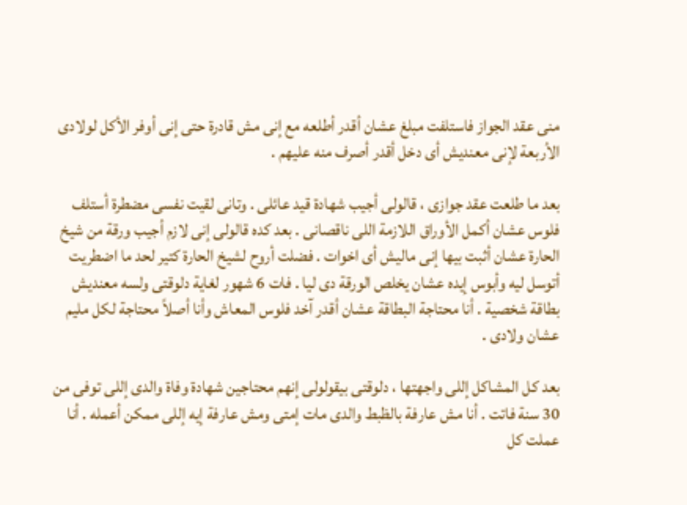منى عقد الجواز فاستلفت مبلغ عشان أقدر أطلعه مع إنى مش قادرة حتى إنى أوفر الأكل لولادى الأربعة لإنى معنديش أى دخل أقدر أصرف منه عليهم .

بعد ما طلعت عقد جوازى ، قالولى أجيب شهادة قيد عائلى . وتانى لقيت نفسى مضطرة أستلف فلوس عشان أكمل الأوراق اللازمة اللى ناقصانى . بعد كده قالولى إنى لازم أجيب ورقة من شيخ الحارة عشان أثبت بيها إنى ماليش أى اخوات . فضلت أروح لشيخ الحارة كتير لحد ما اضطريت أتوسل ليه وأبوس إيده عشان يخلص الورقة دى ليا . فات 6 شهور لغاية دلوقتى ولسه معنديش بطاقة شخصية . أنا محتاجة البطاقة عشان أقدر آخد فلوس المعاش وأنا أصلاً محتاجة لكل مليم عشان ولادى .

بعد كل المشاكل إللى واجهتها ، دلوقتى بيقولولى إنهم محتاجين شهادة وفاة والدى إللى توفى من 30 سنة فاتت . أنا مش عارفة بالظبط والدى مات إمتى ومش عارفة إيه إللى ممكن أعمله . أنا عملت كل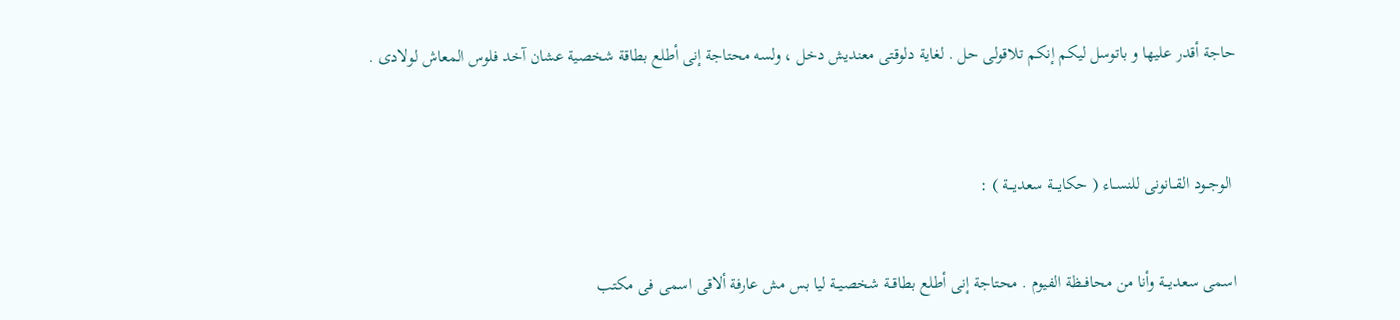حاجة أقدر عليها و باتوسل ليكم إنكم تلاقولى حل . لغاية دلوقتى معنديش دخل ، ولسه محتاجة إنى أطلع بطاقة شخصية عشان آخد فلوس المعاش لولادى .



 الوجــود القــانونى للنســاء ( حكايـــة سعديـــة ) :


اسمى سعديـــة وأنا من محافــظة الفيوم . محتاجة إنى أطلع بطاقــة شخصيــة ليا بس مش عارفة ألاقى اسمى فى مكتب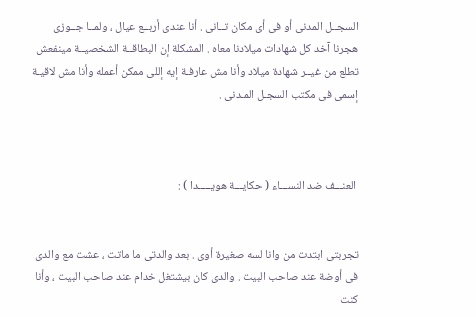السجــل المدنى أو فى أى مكان تــانى . أنا عندى أربــع عيال ، ولمــا جــوزى هجرنا آخد كل شهادات ميلادنا معاه . المشكلة إن البطاقــة الشخصيــة مينفعش تطلع من غيــر شهادة ميلاد وأنا مش عارفـة إيه إللى ممكن أعمله وأنا مش لاقيـة إسمى فى مكتب السجـل المـدنى .



 العنـــف ضد النســـاء ( حكايـــة هويـــــدا ) :


تجربتى ابتدت من وانا لسه صغيرة أوى . بعد والدتى ما ماتت ، عشت مع والدى فى أوضة عند صاحب البيت . والدى كان بيشتغل خدام عند صاحب البيت ، وأنا كنت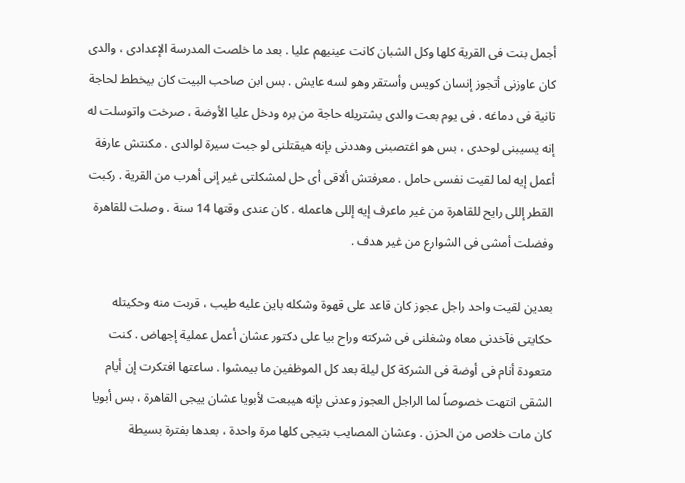أجمل بنت فى القرية كلها وكل الشبان كانت عينيهم عليا . بعد ما خلصت المدرسة الإعدادى ، والدى كان عاوزنى أتجوز إنسان كويس وأستقر وهو لسه عايش . بس ابن صاحب البيت كان بيخطط لحاجة تانية فى دماغه . فى يوم بعت والدى يشتريله حاجة من بره ودخل عليا الأوضة ، صرخت واتوسلت له إنه يسيبنى لوحدى ، بس هو اغتصبنى وهددنى بإنه هيقتلنى لو جبت سيرة لوالدى . مكنتش عارفة أعمل إيه لما لقيت نفسى حامل . معرفتش ألاقى أى حل لمشكلتى غير إنى أهرب من القرية . ركبت القطر إللى رايح للقاهرة من غير ماعرف إيه إللى هاعمله . كان عندى وقتها 14 سنة . وصلت للقاهرة وفضلت أمشى فى الشوارع من غير هدف .

بعدين لقيت واحد راجل عجوز كان قاعد على قهوة وشكله باين عليه طيب ، قربت منه وحكيتله حكايتى فآخدنى معاه وشغلنى فى شركته وراح بيا على دكتور عشان أعمل عملية إجهاض . كنت متعودة أنام فى أوضة فى الشركة كل ليلة بعد كل الموظفين ما بيمشوا . ساعتها افتكرت إن أيام الشقى انتهت خصوصاً لما الراجل العجوز وعدنى بإنه هيبعت لأبويا عشان ييجى القاهرة ، بس أبويا كان مات خلاص من الحزن . وعشان المصايب بتيجى كلها مرة واحدة ، بعدها بفترة بسيطة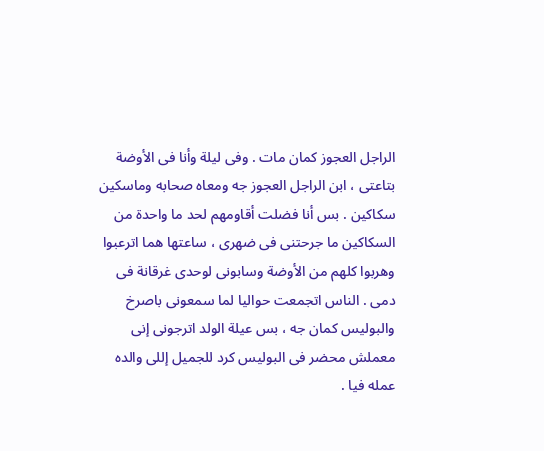الراجل العجوز كمان مات . وفى ليلة وأنا فى الأوضة بتاعتى ، ابن الراجل العجوز جه ومعاه صحابه وماسكين سكاكين . بس أنا فضلت أقاومهم لحد ما واحدة من السكاكين ما جرحتنى فى ضهرى ، ساعتها هما اترعبوا وهربوا كلهم من الأوضة وسابونى لوحدى غرقانة فى دمى . الناس اتجمعت حواليا لما سمعونى باصرخ والبوليس كمان جه ، بس عيلة الولد اترجونى إنى معملش محضر فى البوليس كرد للجميل إللى والده عمله فيا .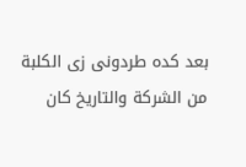بعد كده طردونى زى الكلبة من الشركة والتاريخ كان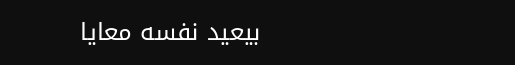بيعيد نفسه معايا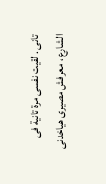تانى . لقيت نفسى مرة تانية فى الشارع ، معرفش مصيرى هياخدنى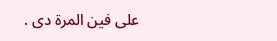على فين المرة دى .